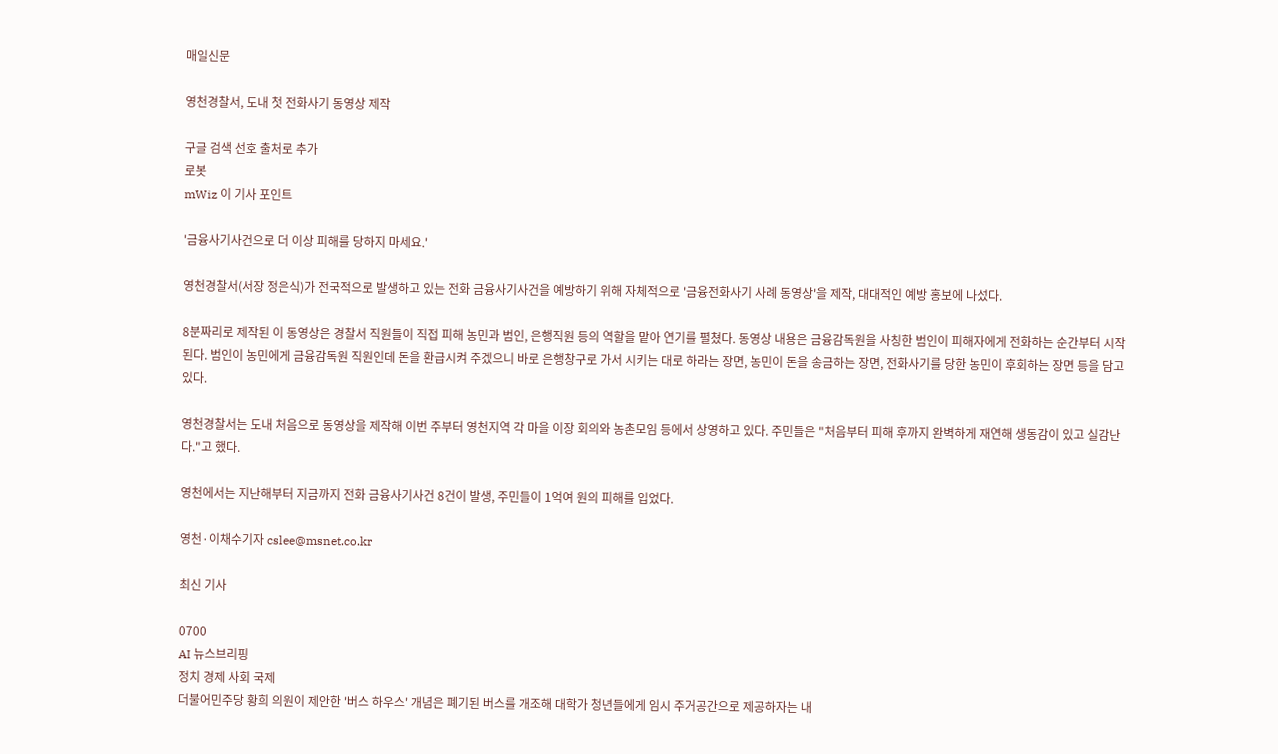매일신문

영천경찰서, 도내 첫 전화사기 동영상 제작

구글 검색 선호 출처로 추가
로봇
mWiz 이 기사 포인트

'금융사기사건으로 더 이상 피해를 당하지 마세요.'

영천경찰서(서장 정은식)가 전국적으로 발생하고 있는 전화 금융사기사건을 예방하기 위해 자체적으로 '금융전화사기 사례 동영상'을 제작, 대대적인 예방 홍보에 나섰다.

8분짜리로 제작된 이 동영상은 경찰서 직원들이 직접 피해 농민과 범인, 은행직원 등의 역할을 맡아 연기를 펼쳤다. 동영상 내용은 금융감독원을 사칭한 범인이 피해자에게 전화하는 순간부터 시작된다. 범인이 농민에게 금융감독원 직원인데 돈을 환급시켜 주겠으니 바로 은행창구로 가서 시키는 대로 하라는 장면, 농민이 돈을 송금하는 장면, 전화사기를 당한 농민이 후회하는 장면 등을 담고 있다.

영천경찰서는 도내 처음으로 동영상을 제작해 이번 주부터 영천지역 각 마을 이장 회의와 농촌모임 등에서 상영하고 있다. 주민들은 "처음부터 피해 후까지 완벽하게 재연해 생동감이 있고 실감난다."고 했다.

영천에서는 지난해부터 지금까지 전화 금융사기사건 8건이 발생, 주민들이 1억여 원의 피해를 입었다.

영천·이채수기자 cslee@msnet.co.kr

최신 기사

0700
AI 뉴스브리핑
정치 경제 사회 국제
더불어민주당 황희 의원이 제안한 '버스 하우스' 개념은 폐기된 버스를 개조해 대학가 청년들에게 임시 주거공간으로 제공하자는 내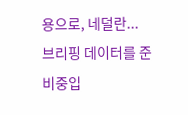용으로, 네덜란...
브리핑 데이터를 준비중입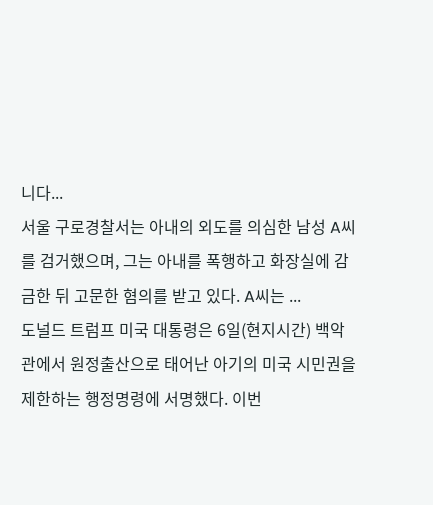니다...
서울 구로경찰서는 아내의 외도를 의심한 남성 A씨를 검거했으며, 그는 아내를 폭행하고 화장실에 감금한 뒤 고문한 혐의를 받고 있다. A씨는 ...
도널드 트럼프 미국 대통령은 6일(현지시간) 백악관에서 원정출산으로 태어난 아기의 미국 시민권을 제한하는 행정명령에 서명했다. 이번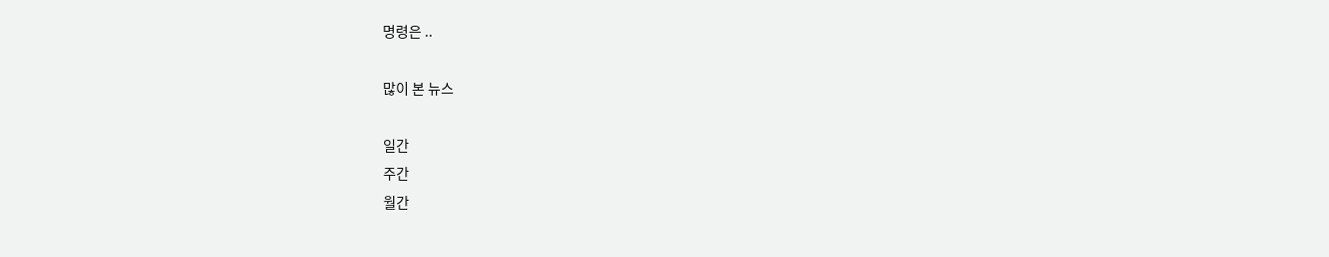명령은 ..

많이 본 뉴스

일간
주간
월간